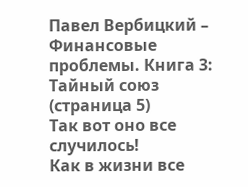Павел Вербицкий – Финансовые проблемы. Книга 3: Тайный союз (страница 5)
Так вот оно все случилось!
Как в жизни все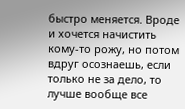быстро меняется. Вроде и хочется начистить кому-то рожу, но потом вдруг осознаешь, если только не за дело, то лучше вообще все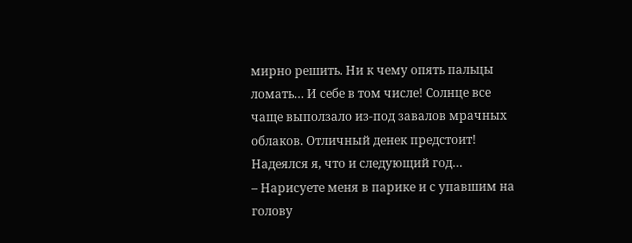мирно решить. Ни к чему опять пальцы ломать… И себе в том числе! Солнце все чаще выползало из-под завалов мрачных облаков. Отличный денек предстоит! Надеялся я, что и следующий год…
– Нарисуете меня в парике и с упавшим на голову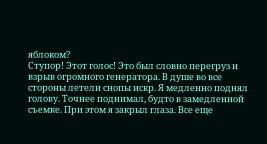яблоком?
Ступор! Этот голос! Это был словно перегруз и взрыв огромного генератора. В душе во все стороны летели снопы искр. Я медленно поднял голову. Точнее поднимал, будто в замедленной съемке. При этом я закрыл глаза. Все еще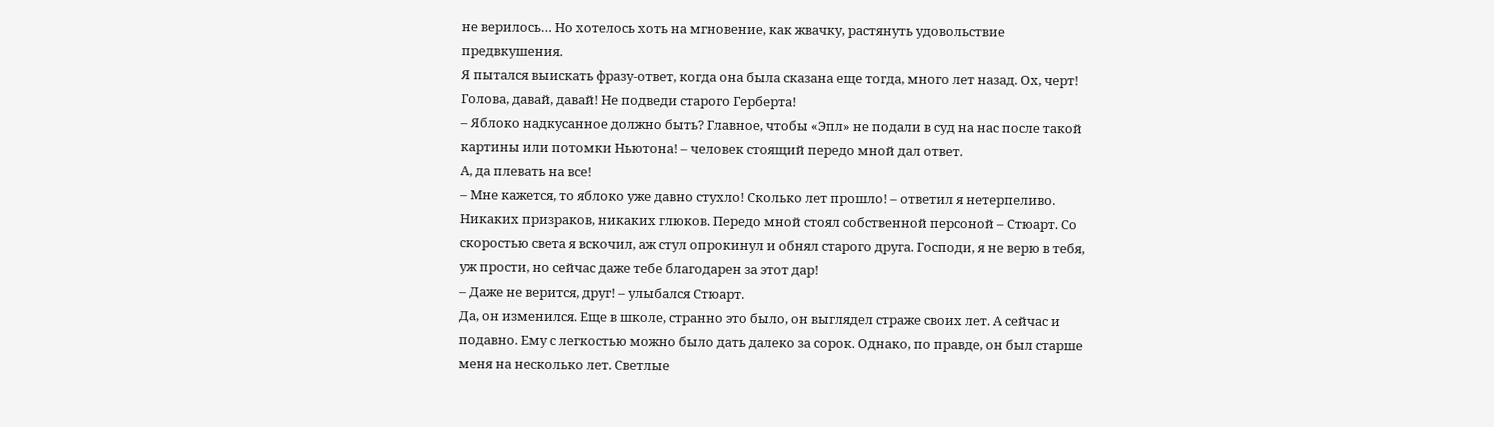не верилось… Но хотелось хоть на мгновение, как жвачку, растянуть удовольствие предвкушения.
Я пытался выискать фразу-ответ, когда она была сказана еще тогда, много лет назад. Ох, черт! Голова, давай, давай! Не подведи старого Герберта!
– Яблоко надкусанное должно быть? Главное, чтобы «Эпл» не подали в суд на нас после такой картины или потомки Ньютона! – человек стоящий передо мной дал ответ.
А, да плевать на все!
– Мне кажется, то яблоко уже давно стухло! Сколько лет прошло! – ответил я нетерпеливо.
Никаких призраков, никаких глюков. Передо мной стоял собственной персоной – Стюарт. Со скоростью света я вскочил, аж стул опрокинул и обнял старого друга. Господи, я не верю в тебя, уж прости, но сейчас даже тебе благодарен за этот дар!
– Даже не верится, друг! – улыбался Стюарт.
Да, он изменился. Еще в школе, странно это было, он выглядел страже своих лет. А сейчас и подавно. Ему с легкостью можно было дать далеко за сорок. Однако, по правде, он был старше меня на несколько лет. Светлые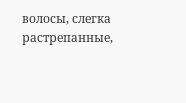волосы, слегка растрепанные,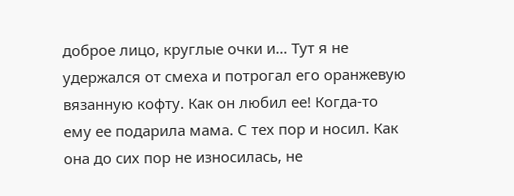доброе лицо, круглые очки и… Тут я не удержался от смеха и потрогал его оранжевую вязанную кофту. Как он любил ее! Когда-то ему ее подарила мама. С тех пор и носил. Как она до сих пор не износилась, не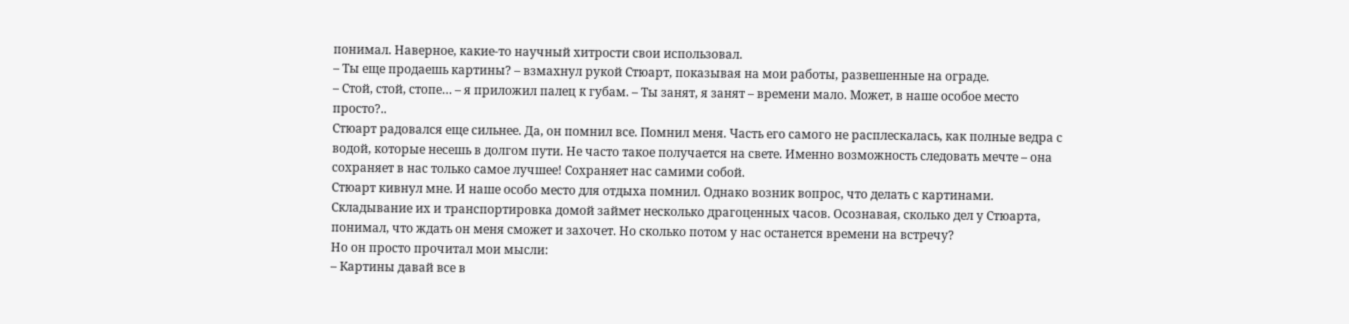понимал. Наверное, какие-то научный хитрости свои использовал.
– Ты еще продаешь картины? – взмахнул рукой Стюарт, показывая на мои работы, развешенные на ограде.
– Стой, стой, стопе… – я приложил палец к губам. – Ты занят, я занят – времени мало. Может, в наше особое место просто?..
Стюарт радовался еще сильнее. Да, он помнил все. Помнил меня. Часть его самого не расплескалась, как полные ведра с водой, которые несешь в долгом пути. Не часто такое получается на свете. Именно возможность следовать мечте – она сохраняет в нас только самое лучшее! Сохраняет нас самими собой.
Стюарт кивнул мне. И наше особо место для отдыха помнил. Однако возник вопрос, что делать с картинами. Складывание их и транспортировка домой займет несколько драгоценных часов. Осознавая, сколько дел у Стюарта, понимал, что ждать он меня сможет и захочет. Но сколько потом у нас останется времени на встречу?
Но он просто прочитал мои мысли:
– Картины давай все в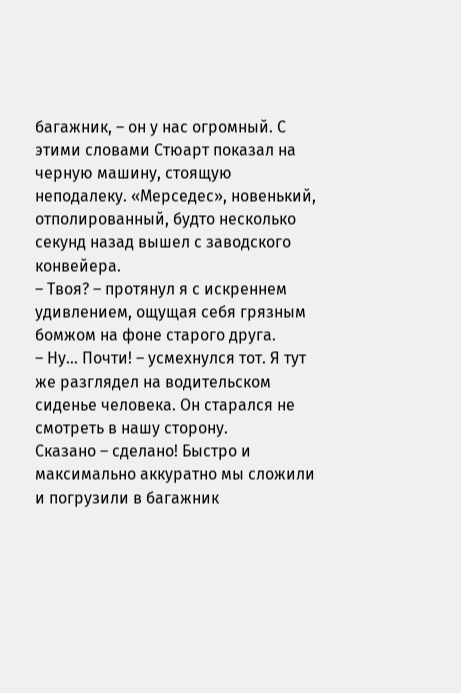багажник, – он у нас огромный. С этими словами Стюарт показал на черную машину, стоящую неподалеку. «Мерседес», новенький, отполированный, будто несколько секунд назад вышел с заводского конвейера.
– Твоя? – протянул я с искреннем удивлением, ощущая себя грязным бомжом на фоне старого друга.
– Ну… Почти! – усмехнулся тот. Я тут же разглядел на водительском сиденье человека. Он старался не смотреть в нашу сторону.
Сказано – сделано! Быстро и максимально аккуратно мы сложили и погрузили в багажник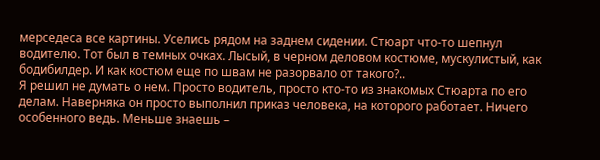мерседеса все картины. Уселись рядом на заднем сидении. Стюарт что-то шепнул водителю. Тот был в темных очках. Лысый, в черном деловом костюме, мускулистый, как бодибилдер. И как костюм еще по швам не разорвало от такого?..
Я решил не думать о нем. Просто водитель, просто кто-то из знакомых Стюарта по его делам. Наверняка он просто выполнил приказ человека, на которого работает. Ничего особенного ведь. Меньше знаешь –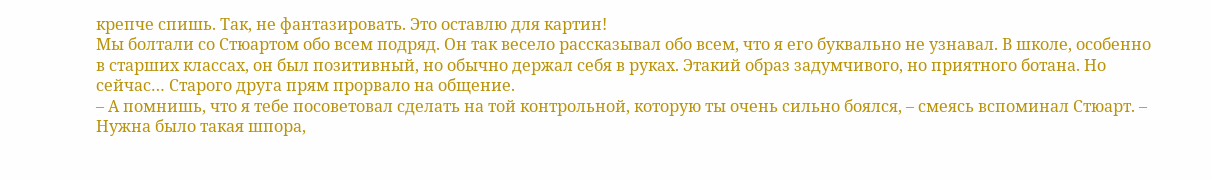крепче спишь. Так, не фантазировать. Это оставлю для картин!
Мы болтали со Стюартом обо всем подряд. Он так весело рассказывал обо всем, что я его буквально не узнавал. В школе, особенно в старших классах, он был позитивный, но обычно держал себя в руках. Этакий образ задумчивого, но приятного ботана. Но сейчас… Старого друга прям прорвало на общение.
– А помнишь, что я тебе посоветовал сделать на той контрольной, которую ты очень сильно боялся, – смеясь вспоминал Стюарт. – Нужна было такая шпора,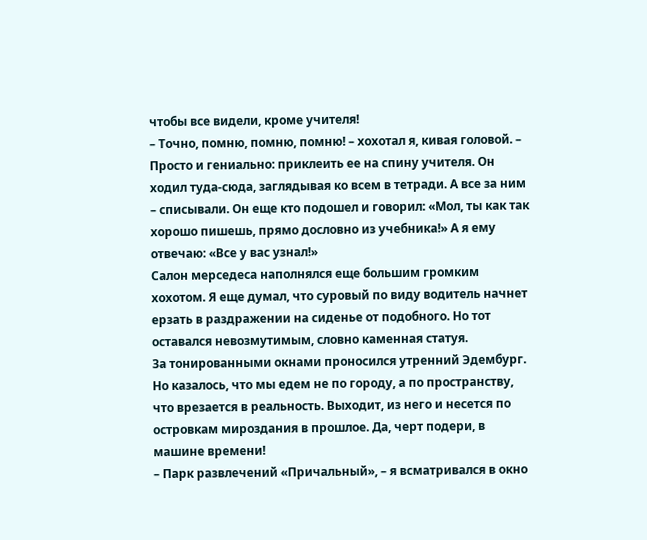чтобы все видели, кроме учителя!
– Точно, помню, помню, помню! – хохотал я, кивая головой. – Просто и гениально: приклеить ее на спину учителя. Он ходил туда-сюда, заглядывая ко всем в тетради. А все за ним – списывали. Он еще кто подошел и говорил: «Мол, ты как так хорошо пишешь, прямо дословно из учебника!» А я ему отвечаю: «Все у вас узнал!»
Салон мерседеса наполнялся еще большим громким хохотом. Я еще думал, что суровый по виду водитель начнет ерзать в раздражении на сиденье от подобного. Но тот оставался невозмутимым, словно каменная статуя.
За тонированными окнами проносился утренний Эдембург. Но казалось, что мы едем не по городу, а по пространству, что врезается в реальность. Выходит, из него и несется по островкам мироздания в прошлое. Да, черт подери, в машине времени!
– Парк развлечений «Причальный», – я всматривался в окно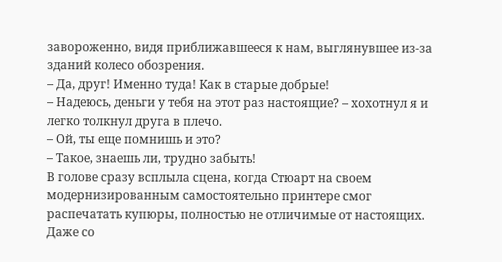завороженно, видя приближавшееся к нам, выглянувшее из-за зданий колесо обозрения.
– Да, друг! Именно туда! Как в старые добрые!
– Надеюсь, деньги у тебя на этот раз настоящие? – хохотнул я и легко толкнул друга в плечо.
– Ой, ты еще помнишь и это?
– Такое, знаешь ли, трудно забыть!
В голове сразу всплыла сцена, когда Стюарт на своем модернизированным самостоятельно принтере смог распечатать купюры, полностью не отличимые от настоящих. Даже со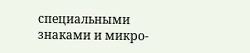специальными знаками и микро-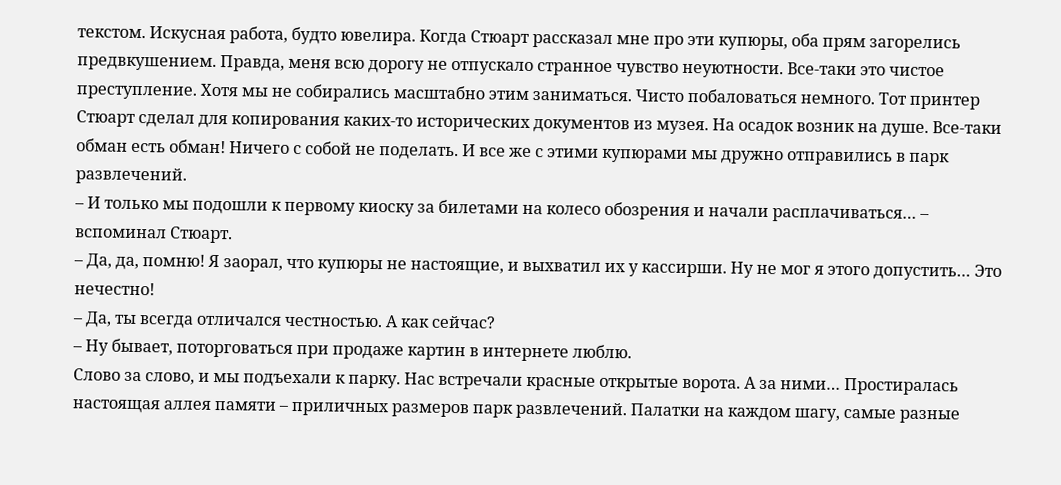текстом. Искусная работа, будто ювелира. Когда Стюарт рассказал мне про эти купюры, оба прям загорелись предвкушением. Правда, меня всю дорогу не отпускало странное чувство неуютности. Все-таки это чистое преступление. Хотя мы не собирались масштабно этим заниматься. Чисто побаловаться немного. Тот принтер Стюарт сделал для копирования каких-то исторических документов из музея. На осадок возник на душе. Все-таки обман есть обман! Ничего с собой не поделать. И все же с этими купюрами мы дружно отправились в парк развлечений.
– И только мы подошли к первому киоску за билетами на колесо обозрения и начали расплачиваться… – вспоминал Стюарт.
– Да, да, помню! Я заорал, что купюры не настоящие, и выхватил их у кассирши. Ну не мог я этого допустить… Это нечестно!
– Да, ты всегда отличался честностью. А как сейчас?
– Ну бывает, поторговаться при продаже картин в интернете люблю.
Слово за слово, и мы подъехали к парку. Нас встречали красные открытые ворота. А за ними… Простиралась настоящая аллея памяти – приличных размеров парк развлечений. Палатки на каждом шагу, самые разные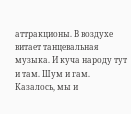аттракционы. В воздухе витает танцевальная музыка. И куча народу тут и там. Шум и гам. Казалось, мы и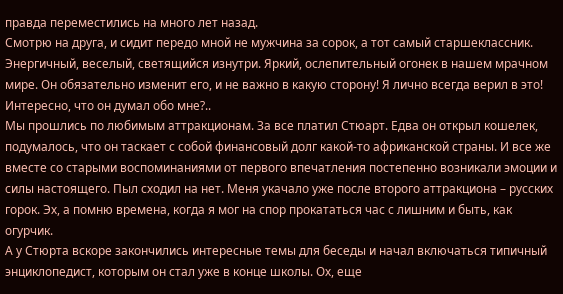правда переместились на много лет назад.
Смотрю на друга, и сидит передо мной не мужчина за сорок, а тот самый старшеклассник. Энергичный, веселый, светящийся изнутри. Яркий, ослепительный огонек в нашем мрачном мире. Он обязательно изменит его, и не важно в какую сторону! Я лично всегда верил в это!
Интересно, что он думал обо мне?..
Мы прошлись по любимым аттракционам. За все платил Стюарт. Едва он открыл кошелек, подумалось, что он таскает с собой финансовый долг какой-то африканской страны. И все же вместе со старыми воспоминаниями от первого впечатления постепенно возникали эмоции и силы настоящего. Пыл сходил на нет. Меня укачало уже после второго аттракциона – русских горок. Эх, а помню времена, когда я мог на спор прокататься час с лишним и быть, как огурчик.
А у Стюрта вскоре закончились интересные темы для беседы и начал включаться типичный энциклопедист, которым он стал уже в конце школы. Ох, еще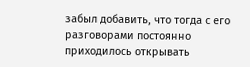забыл добавить, что тогда с его разговорами постоянно приходилось открывать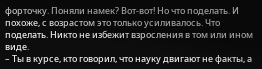форточку. Поняли намек? Вот-вот! Но что поделать. И похоже, с возрастом это только усиливалось. Что поделать. Никто не избежит взросления в том или ином виде.
– Ты в курсе, кто говорил, что науку двигают не факты, а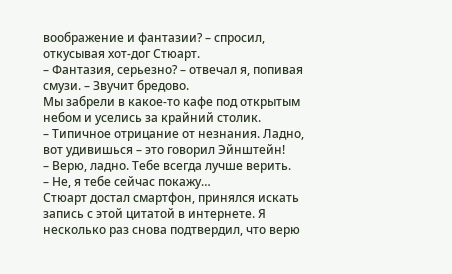воображение и фантазии? – спросил, откусывая хот-дог Стюарт.
– Фантазия, серьезно? – отвечал я, попивая смузи. – Звучит бредово.
Мы забрели в какое-то кафе под открытым небом и уселись за крайний столик.
– Типичное отрицание от незнания. Ладно, вот удивишься – это говорил Эйнштейн!
– Верю, ладно. Тебе всегда лучше верить.
– Не, я тебе сейчас покажу…
Стюарт достал смартфон, принялся искать запись с этой цитатой в интернете. Я несколько раз снова подтвердил, что верю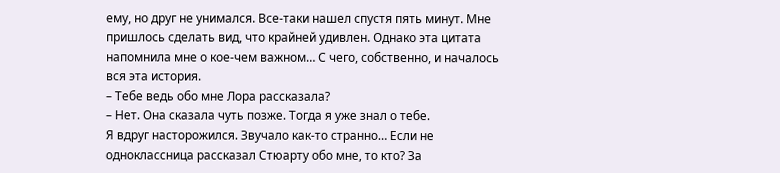ему, но друг не унимался. Все-таки нашел спустя пять минут. Мне пришлось сделать вид, что крайней удивлен. Однако эта цитата напомнила мне о кое-чем важном… С чего, собственно, и началось вся эта история.
– Тебе ведь обо мне Лора рассказала?
– Нет. Она сказала чуть позже. Тогда я уже знал о тебе.
Я вдруг насторожился. Звучало как-то странно… Если не одноклассница рассказал Стюарту обо мне, то кто? За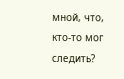мной, что, кто-то мог следить?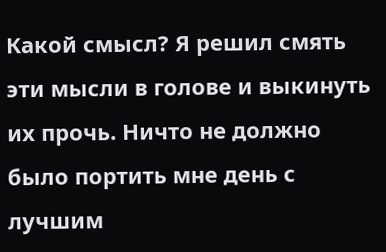Какой смысл? Я решил смять эти мысли в голове и выкинуть их прочь. Ничто не должно было портить мне день с лучшим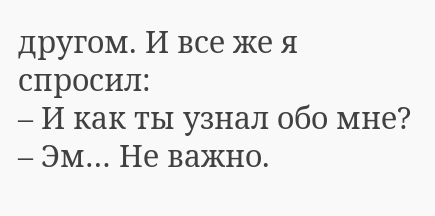другом. И все же я спросил:
– И как ты узнал обо мне?
– Эм… Не важно.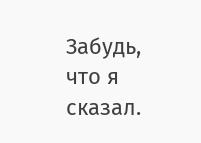Забудь, что я сказал.